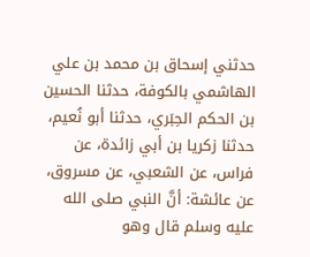حدثني إسحاق بن محمد بن علي الهاشمي بالكوفة، حدثنا الحسين بن الحكم الحِبَري، حدثنا أبو نُعيم، حدثنا زكريا بن أبي زائدة، عن فراس، عن الشعبي، عن مسروق، عن عائشة: أنَّ النبي صلى الله عليه وسلم قال وهو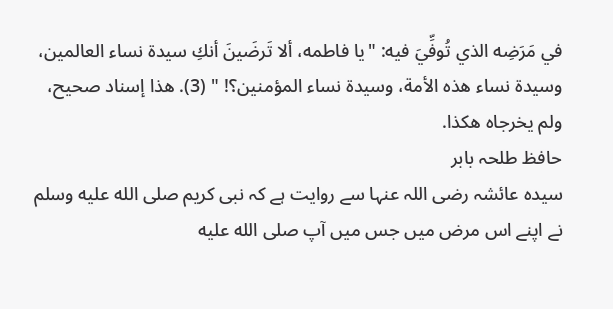في مَرَضِه الذي تُوفِّيَ فيه: "يا فاطمه، ألا تَرضَينَ أنكِ سيدة نساء العالمين، وسيدة نساء هذه الأمة، وسيدة نساء المؤمنين؟! " (3). هذا إسناد صحيح، ولم يخرجاه هكذا.
حافظ طلحہ بابر
سیدہ عائشہ رضی اللہ عنہا سے روایت ہے کہ نبی کریم صلى الله عليه وسلم نے اپنے اس مرض میں جس میں آپ صلى الله عليه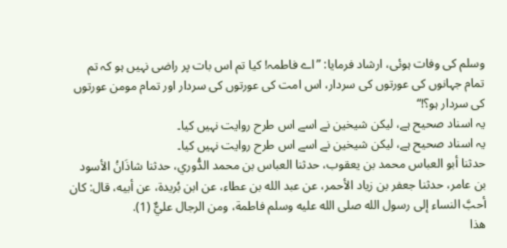وسلم کی وفات ہوئی، ارشاد فرمایا: ”اے فاطمہ! کیا تم اس بات پر راضی نہیں ہو کہ تم تمام جہانوں کی عورتوں کی سردار، اس امت کی عورتوں کی سردار اور تمام مومن عورتوں کی سردار ہو؟!“
یہ اسناد صحیح ہے، لیکن شیخین نے اسے اس طرح روایت نہیں کیا۔
یہ اسناد صحیح ہے، لیکن شیخین نے اسے اس طرح روایت نہیں کیا۔
حدثنا أبو العباس محمد بن يعقوب، حدثنا العباس بن محمد الدُّوري، حدثنا شاذَانُ الأسود بن عامر، حدثنا جعفر بن زياد الأحمر، عن عبد الله بن عطاء، عن ابن بُريدة، عن أبيه، قال: كان أحبَّ النساء إلى رسول الله صلى الله عليه وسلم فاطمة، ومن الرجال عليٌّ (1).
هذا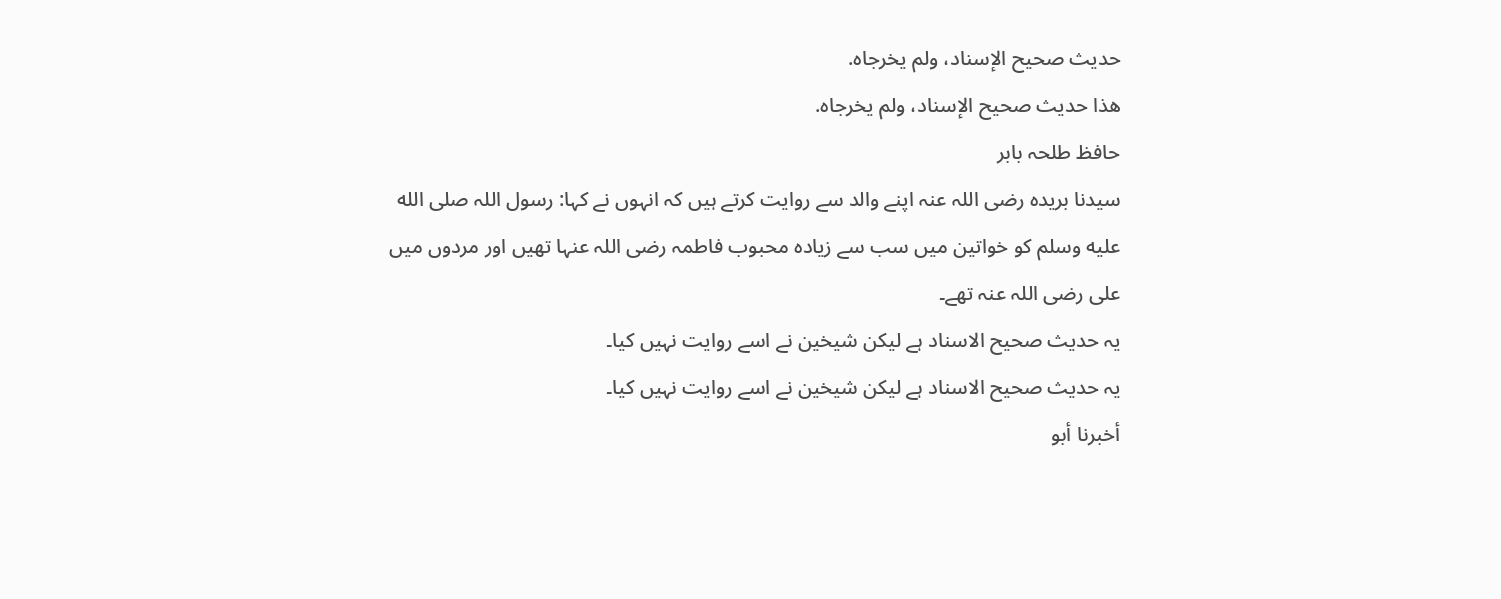حديث صحيح الإسناد، ولم يخرجاه.
هذا حديث صحيح الإسناد، ولم يخرجاه.
حافظ طلحہ بابر
سیدنا بریدہ رضی اللہ عنہ اپنے والد سے روایت کرتے ہیں کہ انہوں نے کہا: رسول اللہ صلى الله عليه وسلم کو خواتین میں سب سے زیادہ محبوب فاطمہ رضی اللہ عنہا تھیں اور مردوں میں علی رضی اللہ عنہ تھے۔
یہ حدیث صحیح الاسناد ہے لیکن شیخین نے اسے روایت نہیں کیا۔
یہ حدیث صحیح الاسناد ہے لیکن شیخین نے اسے روایت نہیں کیا۔
أخبرنا أبو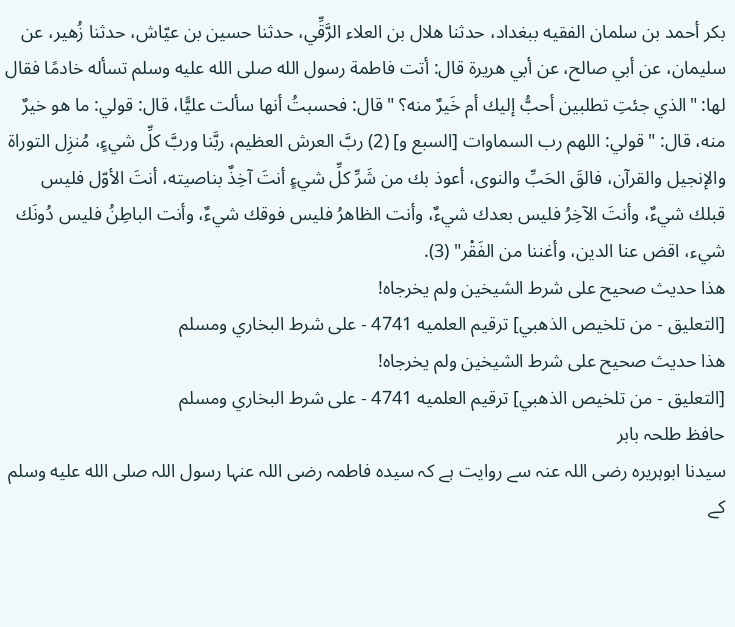بكر أحمد بن سلمان الفقيه ببغداد، حدثنا هلال بن العلاء الرَّقِّي، حدثنا حسين بن عيّاش، حدثنا زُهير، عن سليمان، عن أبي صالح، عن أبي هريرة قال: أتت فاطمة رسول الله صلى الله عليه وسلم تسأله خادمًا فقال لها: "الذي جئتِ تطلبين أحبُّ إليك أم خَيرٌ منه؟ " قال: فحسبتُ أنها سألت عليًّا، قال: قولي: ما هو خيرٌ منه، قال: "قولي: اللهم رب السماوات [السبع و] (2) ربَّ العرش العظيم، ربَّنا وربَّ كلِّ شيءٍ، مُنزِل التوراة والإنجيل والقرآن، فالقَ الحَبِّ والنوى، أعوذ بك من شَرِّ كلِّ شيءٍ أنتَ آخِذٌ بناصيته، أنتَ الأوّل فليس قبلك شيءٌ، وأنتَ الآخِرُ فليس بعدك شيءٌ، وأنت الظاهرُ فليس فوقك شيءٌ، وأنت الباطِنُ فليس دُونَك شيء، اقض عنا الدين، وأغننا من الفَقْر" (3).
هذا حديث صحيح على شرط الشيخين ولم يخرجاه!
[التعليق - من تلخيص الذهبي] ترقيم العلميه 4741 - على شرط البخاري ومسلم
هذا حديث صحيح على شرط الشيخين ولم يخرجاه!
[التعليق - من تلخيص الذهبي] ترقيم العلميه 4741 - على شرط البخاري ومسلم
حافظ طلحہ بابر
سیدنا ابوہریرہ رضی اللہ عنہ سے روایت ہے کہ سیدہ فاطمہ رضی اللہ عنہا رسول اللہ صلى الله عليه وسلم کے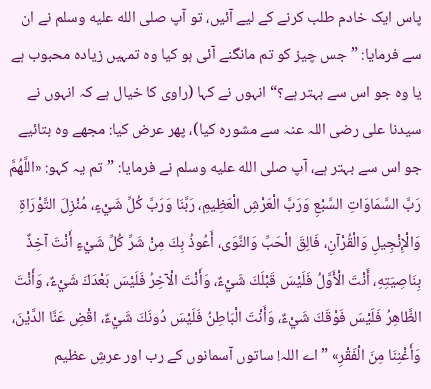پاس ایک خادم طلب کرنے کے لیے آئیں، تو آپ صلى الله عليه وسلم نے ان سے فرمایا: ”جس چیز کو تم مانگنے آئی ہو کیا وہ تمہیں زیادہ محبوب ہے یا وہ جو اس سے بہتر ہے؟“ انہوں نے کہا (راوی کا خیال ہے کہ انہوں نے سیدنا علی رضی اللہ عنہ سے مشورہ کیا)، پھر عرض کیا: مجھے وہ بتائیے جو اس سے بہتر ہے، آپ صلى الله عليه وسلم نے فرمایا: ”تم یہ کہو: «اللَّهُمَّ رَبَّ السَّمَاوَاتِ السَّبْعِ وَرَبَّ الْعَرْشِ الْعَظِيمِ، رَبَّنَا وَرَبَّ كُلِّ شَيْءٍ، مُنْزِلَ التَّوْرَاةِ وَالْإِنْجِيلِ وَالْقُرْآنِ، فَالِقَ الْحَبِّ وَالنَّوَى، أَعُوذُ بِكَ مِنْ شَرِّ كُلِّ شَيْءٍ أَنْتَ آخِذٌ بِنَاصِيَتِهِ، أَنْتَ الْأَوَّلُ فَلَيْسَ قَبْلَكَ شَيْءٌ، وَأَنْتَ الْآخِرُ فَلَيْسَ بَعْدَكَ شَيْءٌ، وَأَنْتَ الظَّاهِرُ فَلَيْسَ فَوْقَكَ شَيْءٌ، وَأَنْتَ الْبَاطِنُ فَلَيْسَ دُونَكَ شَيْءٌ، اقْضِ عَنَّا الدَّيْنَ، وَأَغْنِنَا مِنَ الْفَقْرِ» ”اے اللہ! ساتوں آسمانوں کے رب اور عرشِ عظیم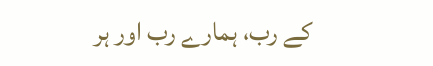کے رب، ہمارے رب اور ہر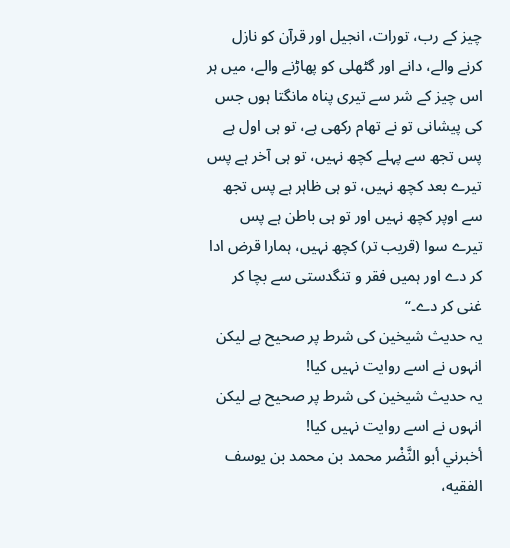چیز کے رب، تورات، انجیل اور قرآن کو نازل کرنے والے، دانے اور گٹھلی کو پھاڑنے والے، میں ہر اس چیز کے شر سے تیری پناہ مانگتا ہوں جس کی پیشانی تو نے تھام رکھی ہے، تو ہی اول ہے پس تجھ سے پہلے کچھ نہیں، تو ہی آخر ہے پس تیرے بعد کچھ نہیں، تو ہی ظاہر ہے پس تجھ سے اوپر کچھ نہیں اور تو ہی باطن ہے پس تیرے سوا (قریب تر) کچھ نہیں، ہمارا قرض ادا کر دے اور ہمیں فقر و تنگدستی سے بچا کر غنی کر دے۔“
یہ حدیث شیخین کی شرط پر صحیح ہے لیکن انہوں نے اسے روایت نہیں کیا!
یہ حدیث شیخین کی شرط پر صحیح ہے لیکن انہوں نے اسے روایت نہیں کیا!
أخبرني أبو النَّضْر محمد بن محمد بن يوسف الفقيه،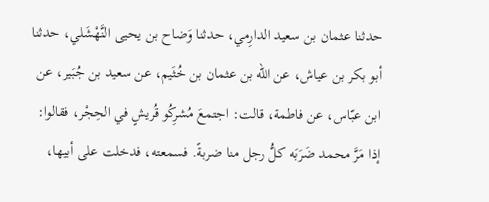حدثنا عثمان بن سعيد الدارِمي، حدثنا وَضاح بن يحيى النَّهْشَلي، حدثنا أبو بكر بن عياش، عن الله بن عثمان بن خُثَيم، عن سعيد بن جُبَير، عن ابن عبّاس، عن فاطمة، قالت: اجتمعَ مُشرِكُو قُريشٍ في الحِجْر، فقالوا: إذا مَرَّ محمد ضَرَبَه كلُّ رجل منا ضربةً. فسمعته، فدخلت على أبيها،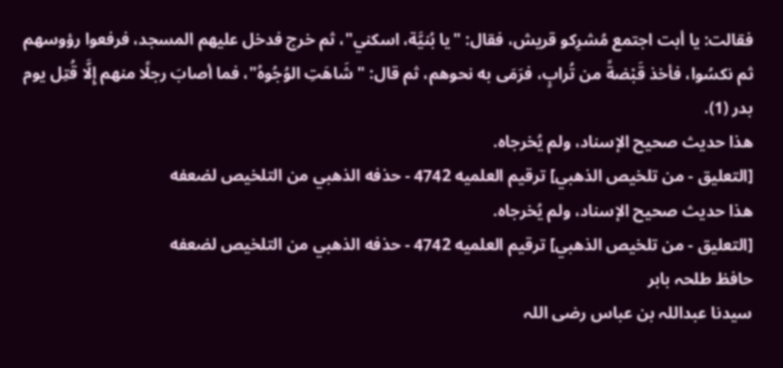فقالت: يا أبت اجتمع مُشرِكو قريش، فقال: "يا بُنيَّة، اسكني"، ثم خرج فدخل عليهم المسجد، فرفعوا رؤوسهم ثم نكسُوا، فأخذ قَبْضةً من تُرابٍ، فرَمَى به نحوهم، ثم قال: "شَاهَتِ الوُجُوهُ"، فما أصابَ رجلًا منهم إِلَّا قُتِل يوم بدر (1).
هذا حديث صحيح الإسناد، ولم يُخرجاه.
[التعليق - من تلخيص الذهبي] ترقيم العلميه 4742 - حذفه الذهبي من التلخيص لضعفه
هذا حديث صحيح الإسناد، ولم يُخرجاه.
[التعليق - من تلخيص الذهبي] ترقيم العلميه 4742 - حذفه الذهبي من التلخيص لضعفه
حافظ طلحہ بابر
سیدنا عبداللہ بن عباس رضی اللہ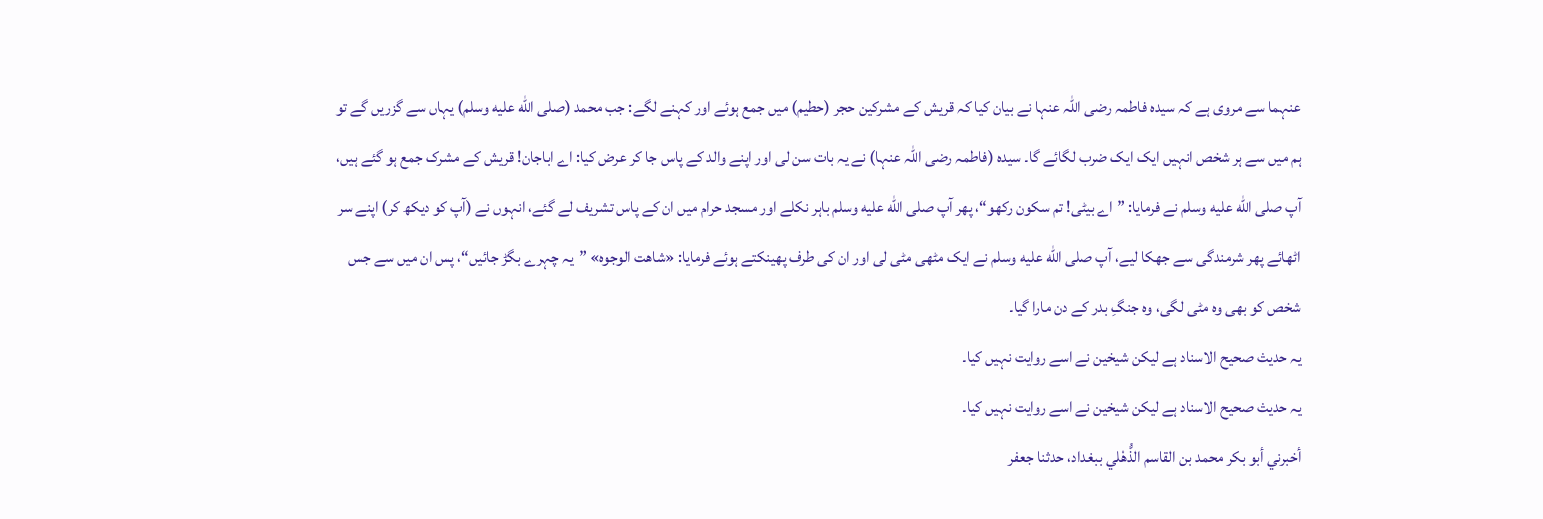عنہما سے مروی ہے کہ سیدہ فاطمہ رضی اللہ عنہا نے بیان کیا کہ قریش کے مشرکین حجر (حطیم) میں جمع ہوئے اور کہنے لگے: جب محمد (صلى الله عليه وسلم) یہاں سے گزریں گے تو ہم میں سے ہر شخص انہیں ایک ایک ضرب لگائے گا۔ سیدہ (فاطمہ رضی اللہ عنہا) نے یہ بات سن لی اور اپنے والد کے پاس جا کر عرض کیا: اے اباجان! قریش کے مشرک جمع ہو گئے ہیں، آپ صلى الله عليه وسلم نے فرمایا: ”اے بیٹی! تم سکون رکھو“، پھر آپ صلى الله عليه وسلم باہر نکلے اور مسجد حرام میں ان کے پاس تشریف لے گئے، انہوں نے (آپ کو دیکھ کر) اپنے سر اٹھائے پھر شرمندگی سے جھکا لیے، آپ صلى الله عليه وسلم نے ایک مٹھی مٹی لی اور ان کی طرف پھینکتے ہوئے فرمایا: «شاهت الوجوه» ”یہ چہرے بگڑ جائیں“، پس ان میں سے جس شخص کو بھی وہ مٹی لگی، وہ جنگِ بدر کے دن مارا گیا۔
یہ حدیث صحیح الاسناد ہے لیکن شیخین نے اسے روایت نہیں کیا۔
یہ حدیث صحیح الاسناد ہے لیکن شیخین نے اسے روایت نہیں کیا۔
أخبرني أبو بكر محمد بن القاسم الذُّهْلي ببغداد، حدثنا جعفر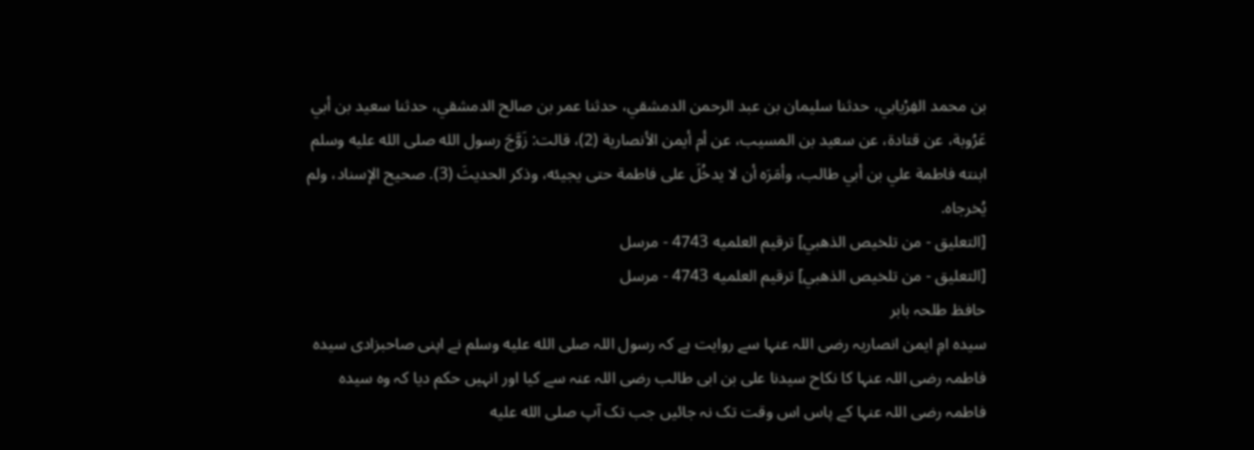بن محمد الفِرْيابي، حدثنا سليمان بن عبد الرحمن الدمشقي، حدثنا عمر بن صالح الدمشقي، حدثنا سعيد بن أبي عَرُوبة، عن قتادة، عن سعيد بن المسيب، عن أم أيمن الأنصارية (2)، قالت: زَوَّجَ رسول الله صلى الله عليه وسلم ابنته فاطمة علي بن أبي طالب، وأمَرَه أن لا يدخُلَ على فاطمة حتى يجيئه، وذكر الحديثَ (3). صحيح الإسناد، ولم يُخرجاه.
[التعليق - من تلخيص الذهبي] ترقيم العلميه 4743 - مرسل
[التعليق - من تلخيص الذهبي] ترقيم العلميه 4743 - مرسل
حافظ طلحہ بابر
سیدہ امِ ایمن انصاریہ رضی اللہ عنہا سے روایت ہے کہ رسول اللہ صلى الله عليه وسلم نے اپنی صاحبزادی سیدہ فاطمہ رضی اللہ عنہا کا نکاح سیدنا علی بن ابی طالب رضی اللہ عنہ سے کیا اور انہیں حکم دیا کہ وہ سیدہ فاطمہ رضی اللہ عنہا کے پاس اس وقت تک نہ جائیں جب تک آپ صلى الله عليه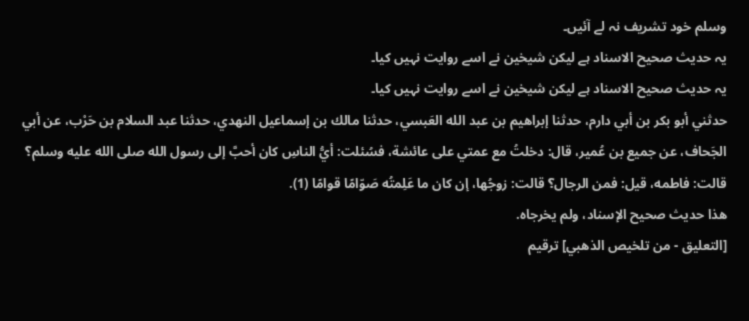وسلم خود تشریف نہ لے آئیں۔
یہ حدیث صحیح الاسناد ہے لیکن شیخین نے اسے روایت نہیں کیا۔
یہ حدیث صحیح الاسناد ہے لیکن شیخین نے اسے روایت نہیں کیا۔
حدثني أبو بكر بن أبي دارم، حدثنا إبراهيم بن عبد الله العَبسي، حدثنا مالك بن إسماعيل النهدي، حدثنا عبد السلام بن حَرْب، عن أبي الجَحاف، عن جميع بن عُمير، قال: دخلتُ مع عمتي على عائشة، فسُئلت: أيُّ الناسِ كان أحبَّ إلى رسول الله صلى الله عليه وسلم؟ قالت: فاطمه، قيل: فمن الرجال؟ قالت: زوجُها، إن كان ما عَلِمتُه صَوّامًا قوامًا (1).
هذا حديث صحيح الإسناد، ولم يخرجاه.
[التعليق - من تلخيص الذهبي] ترقيم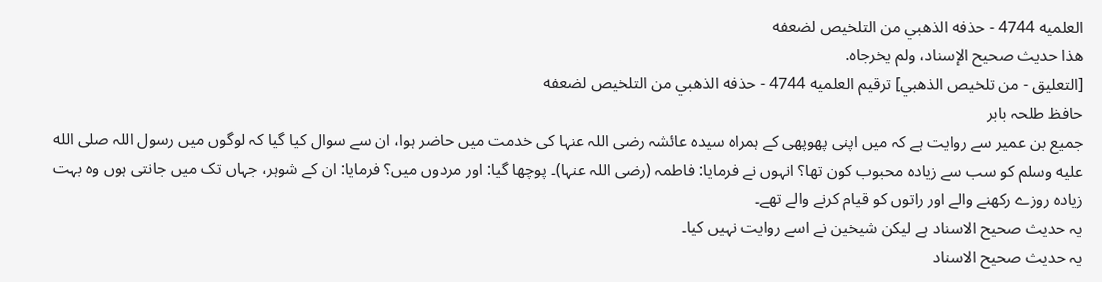العلميه 4744 - حذفه الذهبي من التلخيص لضعفه
هذا حديث صحيح الإسناد، ولم يخرجاه.
[التعليق - من تلخيص الذهبي] ترقيم العلميه 4744 - حذفه الذهبي من التلخيص لضعفه
حافظ طلحہ بابر
جمیع بن عمیر سے روایت ہے کہ میں اپنی پھوپھی کے ہمراہ سیدہ عائشہ رضی اللہ عنہا کی خدمت میں حاضر ہوا، ان سے سوال کیا گیا کہ لوگوں میں رسول اللہ صلى الله عليه وسلم کو سب سے زیادہ محبوب کون تھا؟ انہوں نے فرمایا: فاطمہ (رضی اللہ عنہا)۔ پوچھا گیا: اور مردوں میں؟ فرمایا: ان کے شوہر، جہاں تک میں جانتی ہوں وہ بہت زیادہ روزے رکھنے والے اور راتوں کو قیام کرنے والے تھے۔
یہ حدیث صحیح الاسناد ہے لیکن شیخین نے اسے روایت نہیں کیا۔
یہ حدیث صحیح الاسناد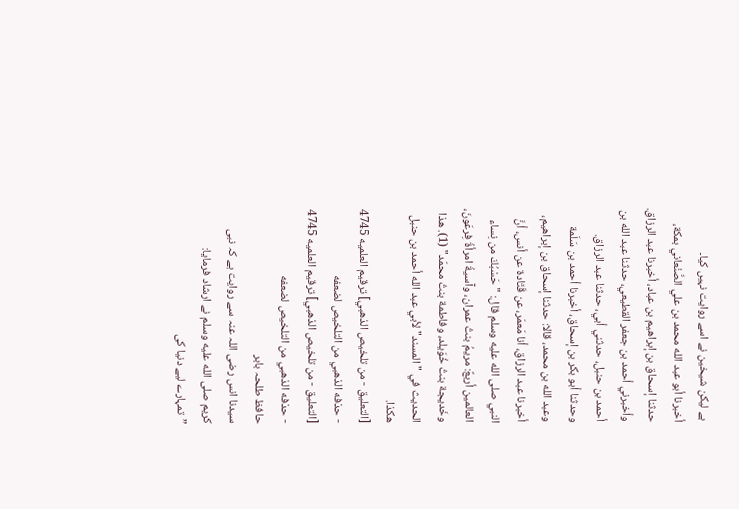ہے لیکن شیخین نے اسے روایت نہیں کیا۔
أخبرنا أبو عبد الله محمد بن علي الصَّنْعاني بمكة، حدثنا إسحاق بن إبراهيم بن عباد، أخبرنا عبد الرزاق. وأخبرني أحمد بن جعفر القطيعي، حدثنا عبد الله بن أحمد بن حنبل، حدثني أبي، حدثنا عبد الرزاق. وحدثنا أبو بكر بن إسحاق، أخبرنا أحمد بن سَلَمة وعبد الله بن محمد، قالا: حدثنا إسحاق بن إبراهيم، أخبرنا عبد الرزاق، أنا مَعمَر، عن قَتَادة عن أنس، أنَّ النبي صلى الله عليه وسلم قال: "حَسْبُكَ من نِساء العالمين أربعٌ: مريمُ بنتُ عمران، وآسيةُ امرأةُ فِرعَونَ، وخَديجة بنتُ خُوَيلد، وفاطمة بنتُ محمّد" (1). هذا الحديث في "المسند" لأبي عبد الله أحمد بن حنبل هكذا.
[التعليق - من تلخيص الذهبي] ترقيم العلميه 4745 - حذفه الذهبي من التلخيص لضعفه
[التعليق - من تلخيص الذهبي] ترقيم العلميه 4745 - حذفه الذهبي من التلخيص لضعفه
حافظ طلحہ بابر
سیدنا انس رضی اللہ عنہ سے روایت ہے کہ نبی کریم صلى الله عليه وسلم نے ارشاد فرمایا: ”تمہارے لیے دنیا کی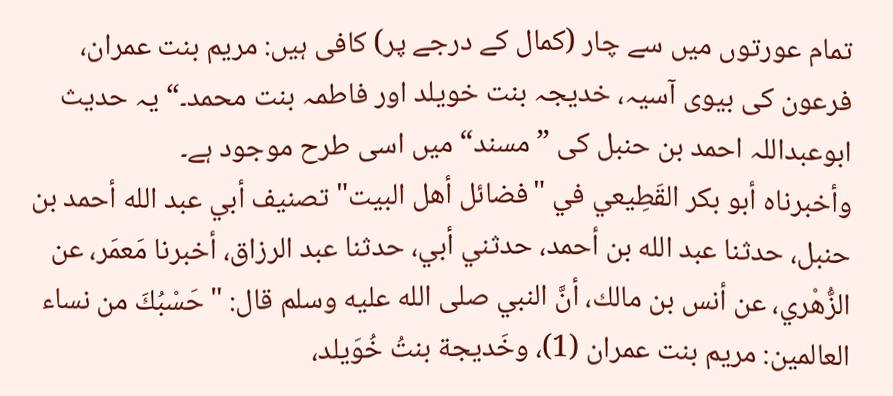تمام عورتوں میں سے چار (کمال کے درجے پر) کافی ہیں: مریم بنت عمران، فرعون کی بیوی آسیہ، خدیجہ بنت خویلد اور فاطمہ بنت محمد۔“ یہ حدیث ابوعبداللہ احمد بن حنبل کی ”مسند“ میں اسی طرح موجود ہے۔
وأخبرناه أبو بكر القَطِيعي في "فضائل أهل البيت" تصنيف أبي عبد الله أحمد بن حنبل، حدثنا عبد الله بن أحمد، حدثني أبي، حدثنا عبد الرزاق، أخبرنا مَعمَر، عن الزُّهْري، عن أنس بن مالك، أنَّ النبي صلى الله عليه وسلم قال: "حَسْبُكَ من نساء العالمين: مريم بنت عمران (1)، وخَديجة بنتُ خُوَيلد،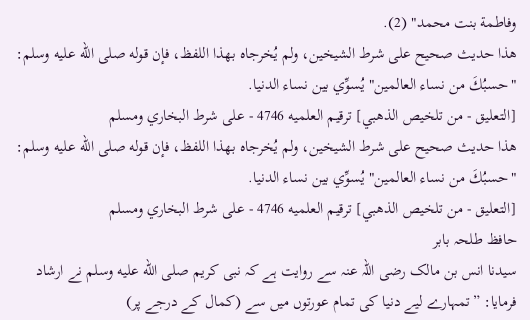وفاطمة بنت محمد" (2).
هذا حديث صحيح على شرط الشيخين، ولم يُخرجاه بهذا اللفظ، فإن قوله صلى الله عليه وسلم: "حسبُكَ من نساء العالمين" يُسوِّي بين نساء الدنيا.
[التعليق - من تلخيص الذهبي] ترقيم العلميه 4746 - على شرط البخاري ومسلم
هذا حديث صحيح على شرط الشيخين، ولم يُخرجاه بهذا اللفظ، فإن قوله صلى الله عليه وسلم: "حسبُكَ من نساء العالمين" يُسوِّي بين نساء الدنيا.
[التعليق - من تلخيص الذهبي] ترقيم العلميه 4746 - على شرط البخاري ومسلم
حافظ طلحہ بابر
سیدنا انس بن مالک رضی اللہ عنہ سے روایت ہے کہ نبی کریم صلى الله عليه وسلم نے ارشاد فرمایا: ”تمہارے لیے دنیا کی تمام عورتوں میں سے (کمال کے درجے پر)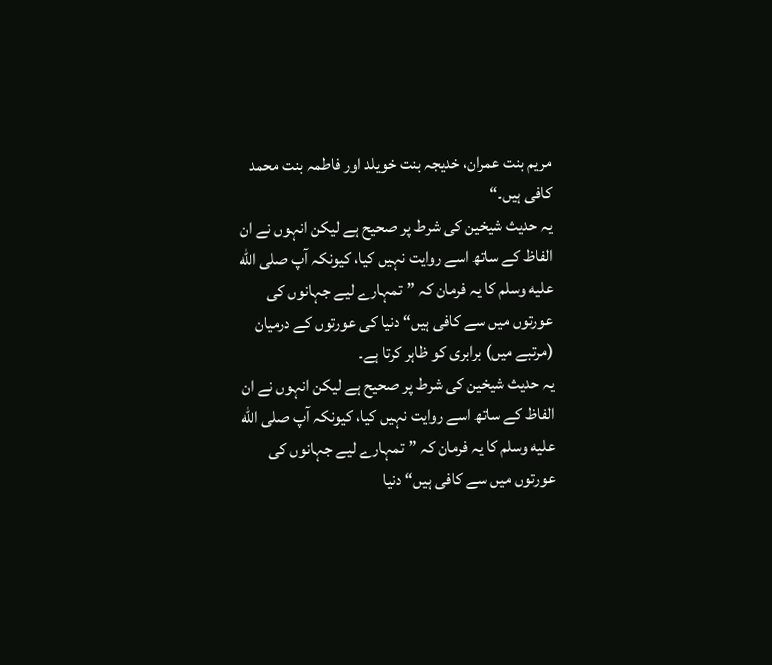مریم بنت عمران، خدیجہ بنت خویلد اور فاطمہ بنت محمد کافی ہیں۔“
یہ حدیث شیخین کی شرط پر صحیح ہے لیکن انہوں نے ان الفاظ کے ساتھ اسے روایت نہیں کیا، کیونکہ آپ صلى الله عليه وسلم کا یہ فرمان کہ ”تمہارے لیے جہانوں کی عورتوں میں سے کافی ہیں“ دنیا کی عورتوں کے درمیان (مرتبے میں) برابری کو ظاہر کرتا ہے۔
یہ حدیث شیخین کی شرط پر صحیح ہے لیکن انہوں نے ان الفاظ کے ساتھ اسے روایت نہیں کیا، کیونکہ آپ صلى الله عليه وسلم کا یہ فرمان کہ ”تمہارے لیے جہانوں کی عورتوں میں سے کافی ہیں“ دنیا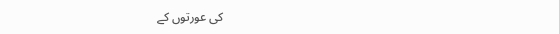کی عورتوں کے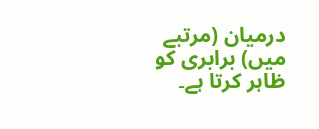درمیان (مرتبے میں) برابری کو ظاہر کرتا ہے۔